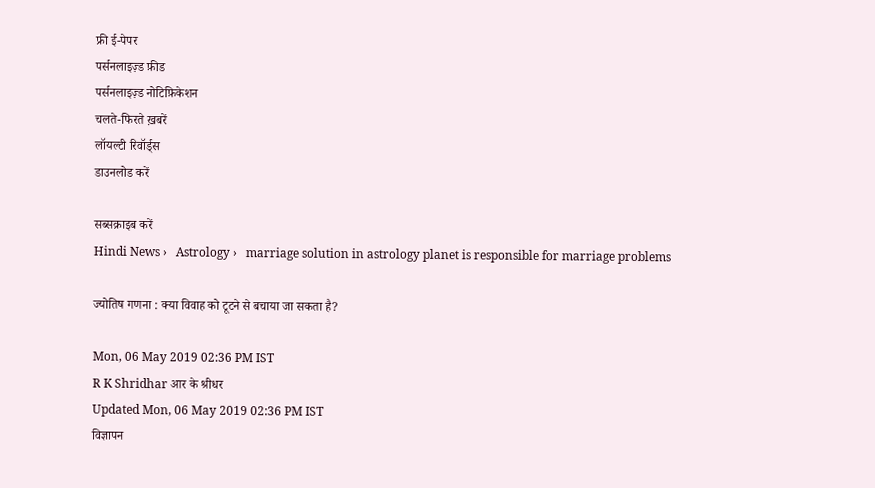फ्री ई-पेपर
पर्सनलाइज़्ड फ़ीड
पर्सनलाइज़्ड नोटिफ़िकेशन
चलते-फिरते ख़बरें
लॉयल्टी रिवॉर्ड्स
डाउनलोड करें

सब्सक्राइब करें
Hindi News ›   Astrology ›   marriage solution in astrology planet is responsible for marriage problems

ज्योतिष गणना : क्या विवाह को टूटने से बचाया जा सकता है?

Mon, 06 May 2019 02:36 PM IST
R K Shridhar आर के श्रीधर
Updated Mon, 06 May 2019 02:36 PM IST
विज्ञापन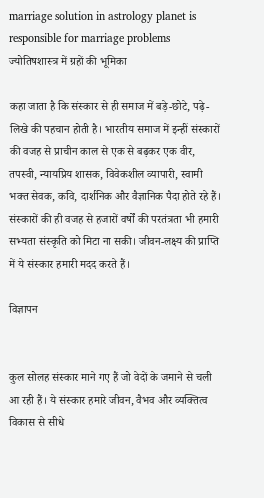marriage solution in astrology planet is responsible for marriage problems
ज्योतिषशास्त्र में ग्रहों की भूमिका

कहा जाता है कि संस्कार से ही समाज में बड़े-छोटे, पढ़े-लिखे की पहचान होती है। भारतीय समाज में इन्हीं संस्कारों की वजह से प्राचीन काल से एक से बढ़कर एक वीर, तपस्वी, न्यायप्रिय शासक, विवेकशील व्यापारी, स्वामी भक्त सेवक, कवि, दार्शनिक और वैज्ञानिक पैदा होते रहे हैं। संस्कारों की ही वजह से हजारों वर्षों की परतंत्रता भी हमारी सभ्यता संस्कृति को मिटा ना सकी। जीवन-लक्ष्य की प्राप्ति में ये संस्कार हमारी मदद करते हैं।

विज्ञापन


कुल सोलह संस्कार माने गए हैं जो वेदों के जमाने से चली आ रही हैं। ये संस्कार हमारे जीवन, वैभव और व्यक्तित्व विकास से सीधे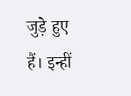जुड़े हुए हैं। इन्हीं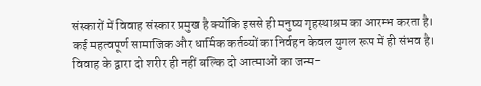संस्कारों में विवाह संस्कार प्रमुख है क्योंकि इससे ही मनुष्य गृहस्थाश्रम का आरम्भ करता है। कई महत्वपूर्ण सामाजिक और धार्मिक कर्तव्यों का निर्वहन केवल युगल रूप में ही संभव है। विवाह के द्वारा दो शरीर ही नहीं बल्कि दो आत्माओं का जन्म-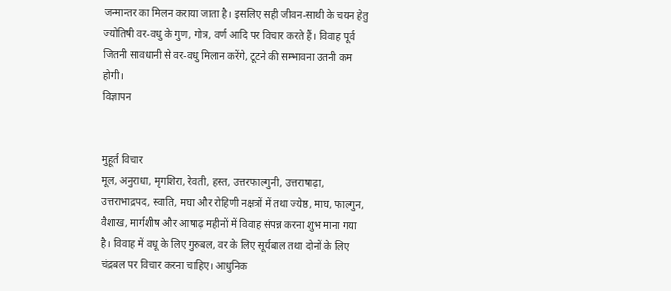जन्मान्तर का मिलन कराया जाता है। इसलिए सही जीवन-साथी के चयन हेतु ज्योतिषी वर-वधु के गुण, गोत्र, वर्ण आदि पर विचार करते हैं। विवाह पूर्व जितनी सावधानी से वर-वधु मिलान करेंगे, टूटने की सम्भावना उतनी कम होगी।
विज्ञापन


मुहूर्त विचार
मूल, अनुराधा, मृगशिरा, रेवती, हस्त, उत्तरफाल्गुनी, उत्तराषाढ़ा, उत्तराभाद्रपद, स्वाति, मघा और रोहिणी नक्षत्रों में तथा ज्येष्ठ, माघ, फाल्गुन, वैशाख, मार्गशीष और आषाढ़ महीनों में विवाह संपन्न करना शुभ माना गया है। विवाह में वधू के लिए गुरुबल, वर के लिए सूर्यबाल तथा दोनों के लिए चंद्रबल पर विचार करना चाहिए। आधुनिक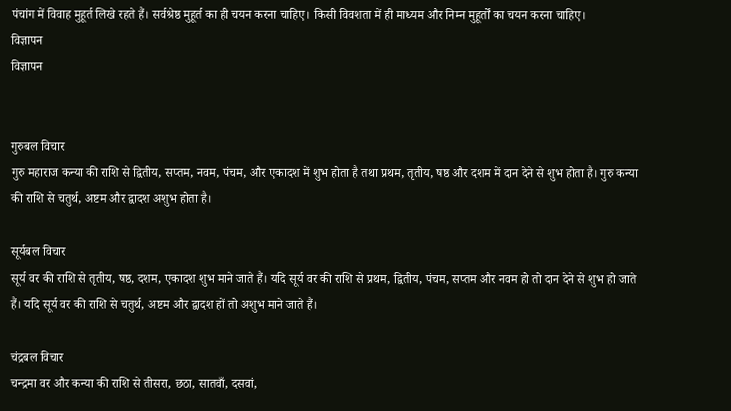पंचांग में विवाह मुहूर्त लिखे रहते हैं। सर्वश्रेष्ठ मुहूर्त का ही चयन करना चाहिए। किसी विवशता में ही माध्यम और निम्न मुहूर्तों का चयन करना चाहिए।
विज्ञापन
विज्ञापन


गुरुबल विचार
गुरु महाराज कन्या की राशि से द्वितीय, सप्तम, नवम, पंचम, और एकादश में शुभ होता है तथा प्रथम, तृतीय, षष्ठ और दशम में दान देने से शुभ होता है। गुरु कन्या की राशि से चतुर्थ, अष्टम और द्वादश अशुभ होता है।

सूर्यबल विचार
सूर्य वर की राशि से तृतीय, षष्ठ, दशम, एकादश शुभ माने जाते हैं। यदि सूर्य वर की राशि से प्रथम, द्वितीय, पंचम, सप्तम और नवम हो तो दान देने से शुभ हो जाते हैं। यदि सूर्य वर की राशि से चतुर्थ, अष्टम और द्वादश हों तो अशुभ माने जाते हैं।

चंद्रबल विचार
चन्द्रमा वर और कन्या की राशि से तीसरा, छठा, सातवाँ, दसवां,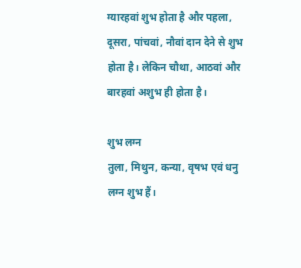ग्यारहवां शुभ होता है और पहला, दूसरा, पांचवां, नौवां दान देने से शुभ होता है। लेकिन चौथा, आठवां और बारहवां अशुभ ही होता है।

शुभ लग्न
तुला, मिथुन, कन्या, वृषभ एवं धनु लग्न शुभ हैं।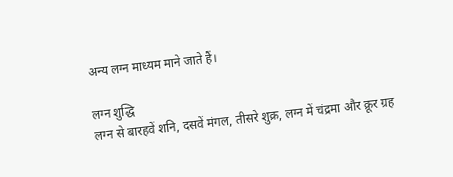अन्य लग्न माध्यम माने जाते हैं।

लग्न शुद्धि
लग्न से बारहवें शनि, दसवें मंगल, तीसरे शुक्र, लग्न में चंद्रमा और क्रूर ग्रह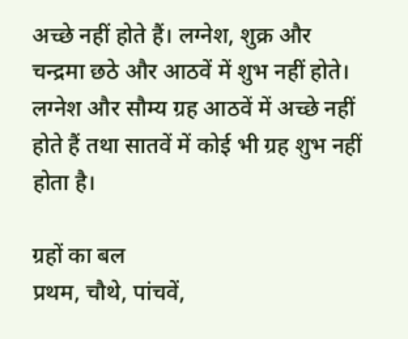अच्छे नहीं होते हैं। लग्नेश, शुक्र और चन्द्रमा छठे और आठवें में शुभ नहीं होते। लग्नेश और सौम्य ग्रह आठवें में अच्छे नहीं होते हैं तथा सातवें में कोई भी ग्रह शुभ नहीं होता है।

ग्रहों का बल
प्रथम, चौथे, पांचवें,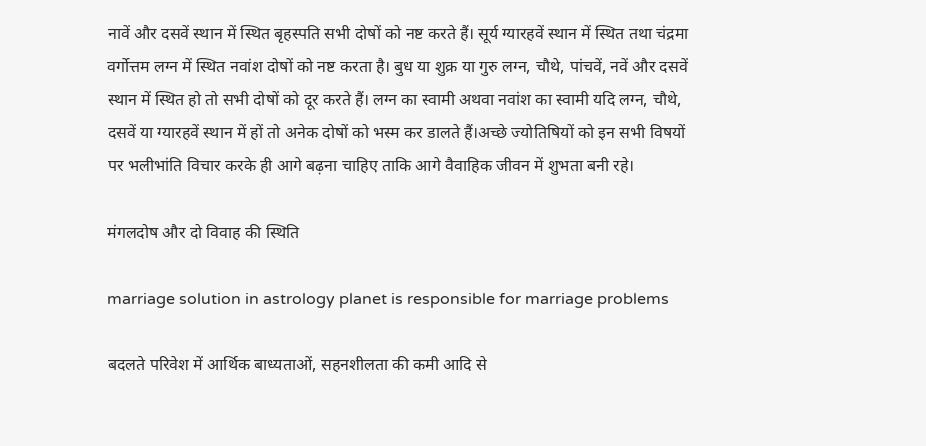नावें और दसवें स्थान में स्थित बृहस्पति सभी दोषों को नष्ट करते हैं। सूर्य ग्यारहवें स्थान में स्थित तथा चंद्रमा वर्गोत्तम लग्न में स्थित नवांश दोषों को नष्ट करता है। बुध या शुक्र या गुरु लग्न, चौथे, पांचवें, नवें और दसवें स्थान में स्थित हो तो सभी दोषों को दूर करते हैं। लग्न का स्वामी अथवा नवांश का स्वामी यदि लग्न, चौथे, दसवें या ग्यारहवें स्थान में हों तो अनेक दोषों को भस्म कर डालते हैं।अच्छे ज्योतिषियों को इन सभी विषयों पर भलीभांति विचार करके ही आगे बढ़ना चाहिए ताकि आगे वैवाहिक जीवन में शुभता बनी रहे।

मंगलदोष और दो विवाह की स्थिति

marriage solution in astrology planet is responsible for marriage problems

बदलते परिवेश में आर्थिक बाध्यताओं, सहनशीलता की कमी आदि से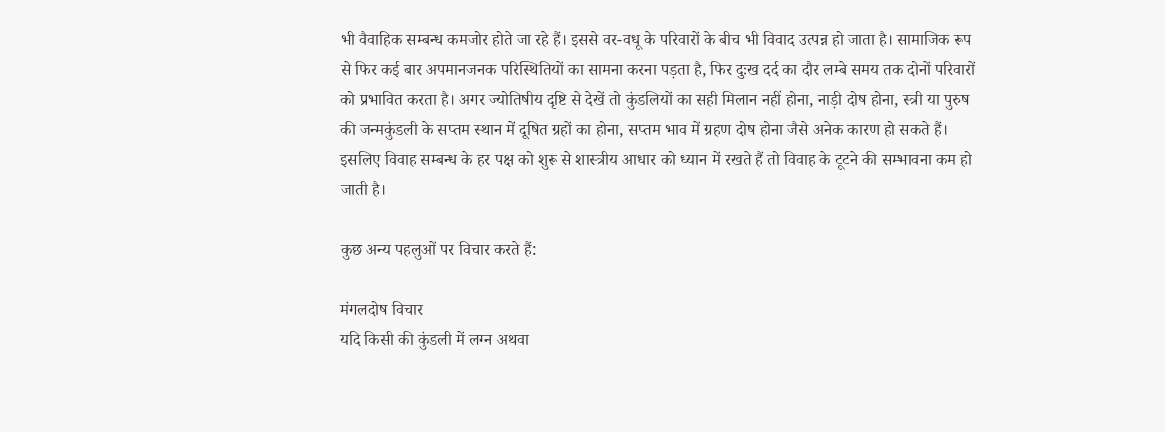भी वैवाहिक सम्बन्ध कमजोर होते जा रहे हैं। इससे वर-वधू के परिवारों के बीच भी विवाद उत्पन्न हो जाता है। सामाजिक रूप से फिर कई बार अपमानजनक परिस्थितियों का सामना करना पड़ता है, फिर दुःख दर्द का दौर लम्बे समय तक दोनों परिवारों को प्रभावित करता है। अगर ज्योतिषीय दृष्टि से देखें तो कुंडलियों का सही मिलान नहीं होना, नाड़ी दोष होना, स्त्री या पुरुष की जन्मकुंडली के सप्तम स्थान में दूषित ग्रहों का होना, सप्तम भाव में ग्रहण दोष होना जैसे अनेक कारण हो सकते हैं। इसलिए विवाह सम्बन्ध के हर पक्ष को शुरू से शास्त्रीय आधार को ध्यान में रखते हैं तो विवाह के टूटने की सम्भावना कम हो जाती है।

कुछ अन्य पहलुओं पर विचार करते हैं:

मंगलदोष विचार
यदि किसी की कुंडली में लग्न अथवा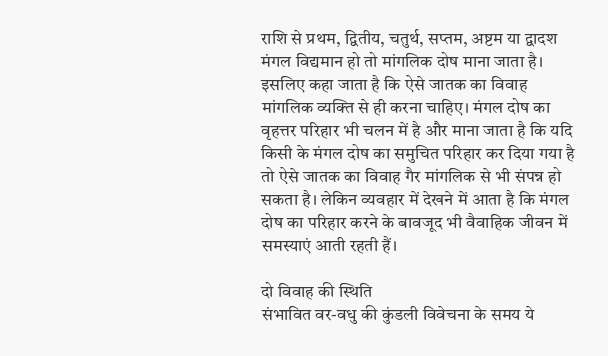राशि से प्रथम, द्वितीय, चतुर्थ, सप्तम, अष्टम या द्वादश मंगल विद्यमान हो तो मांगलिक दोष माना जाता है। इसलिए कहा जाता है कि ऐसे जातक का विवाह मांगलिक व्यक्ति से ही करना चाहिए। मंगल दोष का वृहत्तर परिहार भी चलन में है और माना जाता है कि यदि किसी के मंगल दोष का समुचित परिहार कर दिया गया है तो ऐसे जातक का विवाह गैर मांगलिक से भी संपन्न हो सकता है। लेकिन व्यवहार में देखने में आता है कि मंगल दोष का परिहार करने के बावजूद भी वैवाहिक जीवन में समस्याएं आती रहती हैं।

दो विवाह की स्थिति
संभावित वर-वधु की कुंडली विवेचना के समय ये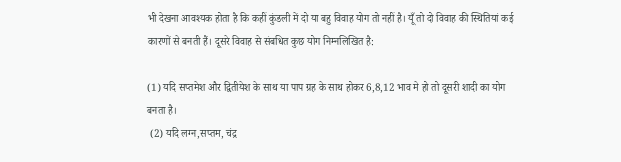भी देखना आवश्यक होता है कि कहीं कुंडली में दो या बहु विवाह योग तो नहीं है। यूँ तो दो विवाह की स्थितियां कई कारणों से बनती हैं। दूसरे विवाह से संबधित कुछ योग निम्नलिखित है:

(1) यदि सप्तमेश और द्वितीयेश के साथ या पाप ग्रह के साथ होकर 6,8,12 भाव मे हो तो दूसरी शादी का योग बनता है।
 (2) यदि लग्न,सप्तम, चंद्र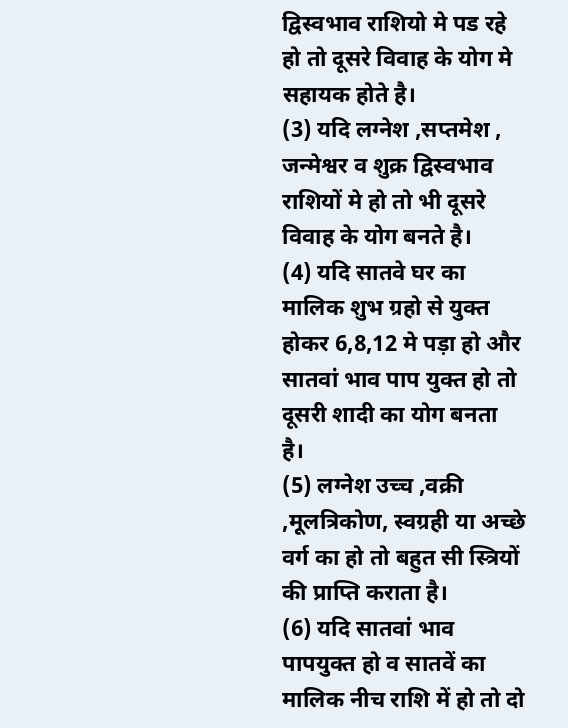द्विस्वभाव राशियो मे पड रहे हो तो दूसरे विवाह के योग मे सहायक होते है।
(3) यदि लग्नेश ,सप्तमेश , जन्मेश्वर व शुक्र द्विस्वभाव राशियों मे हो तो भी दूसरे विवाह के योग बनते है।
(4) यदि सातवे घर का मालिक शुभ ग्रहो से युक्त होकर 6,8,12 मे पड़ा हो और सातवां भाव पाप युक्त हो तो दूसरी शादी का योग बनता है।
(5) लग्नेश उच्च ,वक्री ,मूलत्रिकोण, स्वग्रही या अच्छे वर्ग का हो तो बहुत सी स्त्रियों की प्राप्ति कराता है।
(6) यदि सातवां भाव पापयुक्त हो व सातवें का मालिक नीच राशि में हो तो दो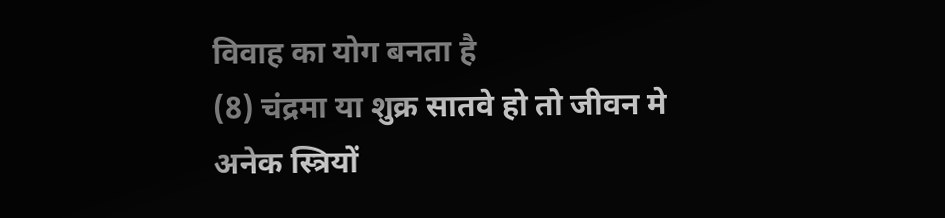विवाह का योग बनता है
(8) चंद्रमा या शुक्र सातवे हो तो जीवन मे अनेक स्त्रियों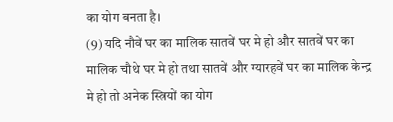का योग बनता है।
(9) यदि नौवें घर का मालिक सातवें घर मे हो और सातवें घर का मालिक चौथे घर मे हो तथा सातवें और ग्यारहवें घर का मालिक केन्द्र मे हो तो अनेक स्त्रियों का योग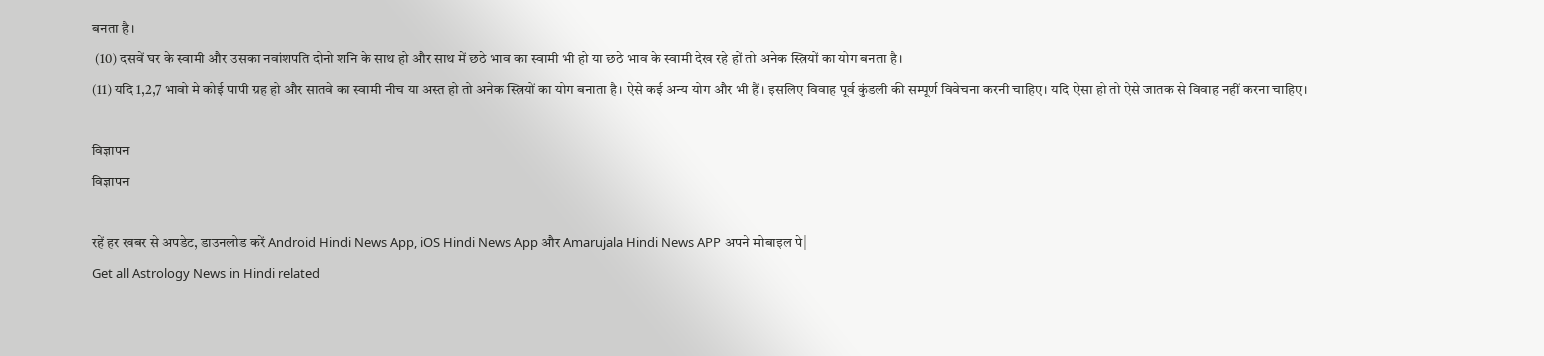बनता है।
 (10) दसवें घर के स्वामी और उसका नवांशपति दोनो शनि के साथ हो और साथ में छठे भाव का स्वामी भी हो या छठे भाव के स्वामी देख रहे हों तो अनेक स्त्रियों का योग बनता है।
(11) यदि 1,2,7 भावो मे कोई पापी ग्रह हो और सातवे का स्वामी नीच या अस्त हो तो अनेक स्त्रियों का योग बनाता है। ऐसे कई अन्य योग और भी हैं। इसलिए विवाह पूर्व कुंडली की सम्पूर्ण विवेचना करनी चाहिए। यदि ऐसा हो तो ऐसे जातक से विवाह नहीं करना चाहिए।

विज्ञापन
विज्ञापन

रहें हर खबर से अपडेट, डाउनलोड करें Android Hindi News App, iOS Hindi News App और Amarujala Hindi News APP अपने मोबाइल पे|
Get all Astrology News in Hindi related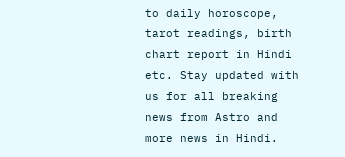to daily horoscope, tarot readings, birth chart report in Hindi etc. Stay updated with us for all breaking news from Astro and more news in Hindi.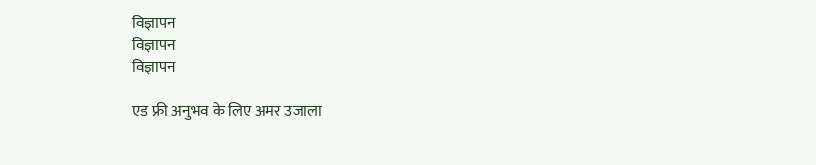विज्ञापन
विज्ञापन
विज्ञापन

एड फ्री अनुभव के लिए अमर उजाला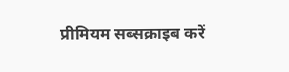प्रीमियम सब्सक्राइब करें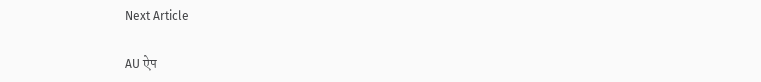Next Article

AU ऐप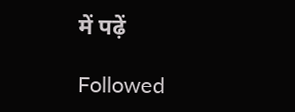में पढ़ें

Followed